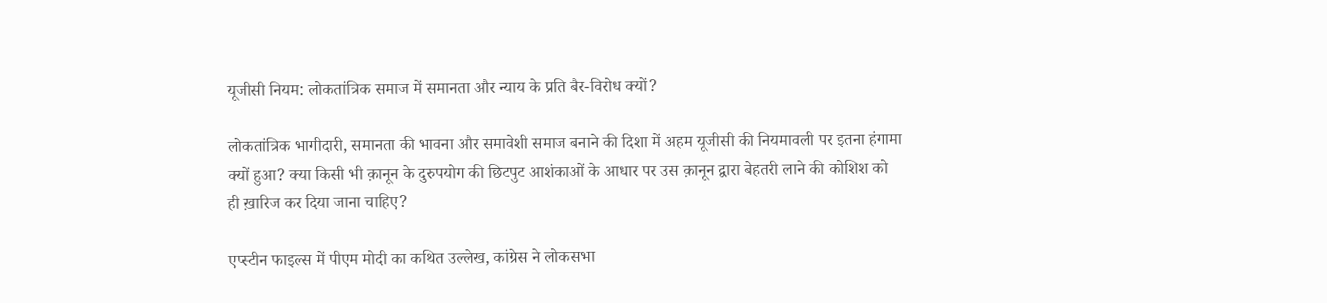यूजीसी नियम: लोकतांत्रिक समाज में समानता और न्याय के प्रति बैर-विरोध क्यों?

लोकतांत्रिक भागीदारी, समानता की भावना और समावेशी समाज बनाने की दिशा में अहम यूजीसी की नियमावली पर इतना हंगामा क्यों हुआ? क्या किसी भी क़ानून के दुरुपयोग की छिटपुट आशंकाओं के आधार पर उस क़ानून द्वारा बेहतरी लाने की कोशिश को ही ख़ारिज कर दिया जाना चाहिए?

एप्स्टीन फाइल्स में पीएम मोदी का कथित उल्लेख, कांग्रेस ने लोकसभा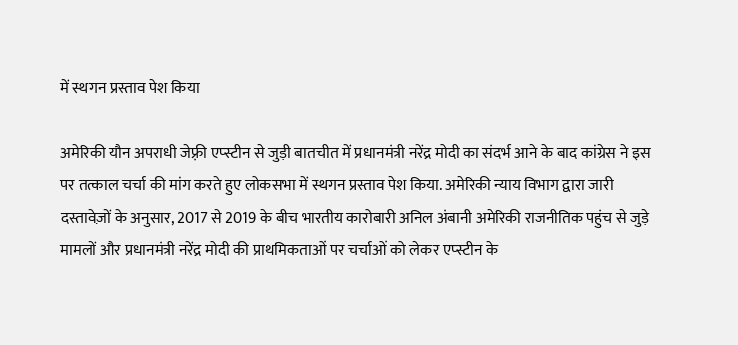में स्थगन प्रस्ताव पेश किया

अमेरिकी यौन अपराधी जेफ़्री एप्स्टीन से जुड़ी बातचीत में प्रधानमंत्री नरेंद्र मोदी का संदर्भ आने के बाद कांग्रेस ने इस पर तत्काल चर्चा की मांग करते हुए लोकसभा में स्थगन प्रस्ताव पेश किया. अमेरिकी न्याय विभाग द्वारा जारी दस्तावेज़ों के अनुसार, 2017 से 2019 के बीच भारतीय कारोबारी अनिल अंबानी अमेरिकी राजनीतिक पहुंच से जुड़े मामलों और प्रधानमंत्री नरेंद्र मोदी की प्राथमिकताओं पर चर्चाओं को लेकर एप्स्टीन के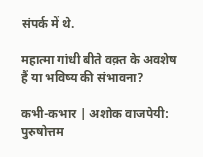संपर्क में थे.

महात्मा गांधी बीते वक़्त के अवशेष हैं या भविष्य की संभावना?

कभी-कभार | अशोक वाजपेयी: पुरुषोत्तम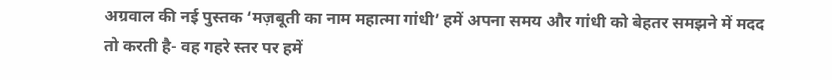अग्रवाल की नई पुस्तक ‘मज़बूती का नाम महात्मा गांधी’ हमें अपना समय और गांधी को बेहतर समझने में मदद तो करती है- वह गहरे स्तर पर हमें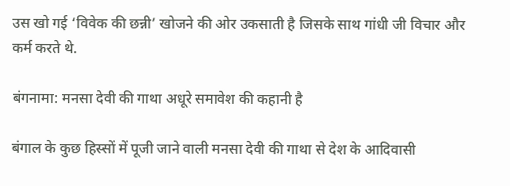उस खो गई ‘विवेक की छन्नी’ खोजने की ओर उकसाती है जिसके साथ गांधी जी विचार और कर्म करते थे.

बंगनामा: मनसा देवी की गाथा अधूरे समावेश की कहानी है

बंगाल के कुछ हिस्सों में पूजी जाने वाली मनसा देवी की गाथा से देश के आदिवासी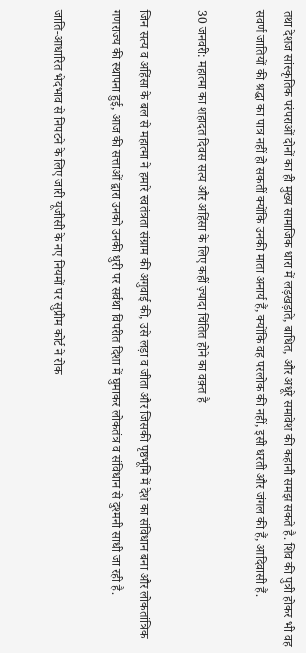तथा देशज सांस्कृतिक परंपराओं दोनों का ही मुख्य सामाजिक धारा में लड़खड़ाते, बाधित, और अधूरे समावेश की कहानी समझ सकते है. शिव की पुत्री होकर भी वह सवर्ण जातियों की श्रद्धा का पात्र नहीं हो सकतीं क्योंकि उनकी माता अनार्य हैं, क्योंकि वह परलोक की नहीं, इसी धरती और जंगल की हैं, आदिवासी हैं.

30 जनवरी: महात्मा का शहादत दिवस सत्य और अहिंसा के लिए कहीं ज़्यादा चिंतित होने का वक़्त है

जिन सत्य व अहिंसा के बल से महात्मा ने हमारे स्वतंत्रता संग्राम की अगुवाई की, उसे लड़ा व जीता और जिसकी पृष्ठभूमि में देश का संविधान बना और लोकतांत्रिक गणराज्य की स्थापना हुई, आज की सत्ताओं द्वारा उनको उनकी धुरी पर सर्वथा विपरीत दिशा में घुमाकर लोकतंत्र व संविधान से दुश्मनी साधी जा रही है.

जाति-आधारित भेदभाव से निपटने के लिए जारी यूजीसी के नए नियमों पर सुप्रीम कोर्ट ने रोक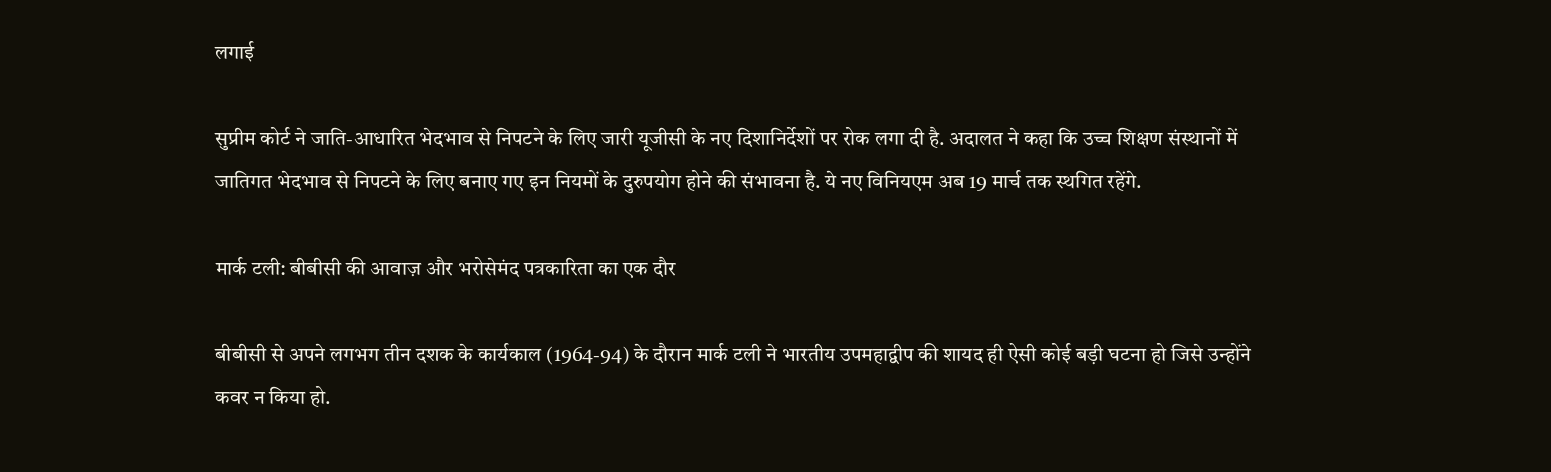लगाई

सुप्रीम कोर्ट ने जाति-आधारित भेदभाव से निपटने के लिए जारी यूजीसी के नए दिशानिर्देशों पर रोक लगा दी है. अदालत ने कहा कि उच्च शिक्षण संस्थानों में जातिगत भेदभाव से निपटने के लिए बनाए गए इन नियमों के दुरुपयोग होने की संभावना है. ये नए विनियएम अब 19 मार्च तक स्थगित रहेंगे.

मार्क टली: बीबीसी की आवाज़ और भरोसेमंद पत्रकारिता का एक दौर

बीबीसी से अपने लगभग तीन दशक के कार्यकाल (1964-94) के दौरान मार्क टली ने भारतीय उपमहाद्वीप की शायद ही ऐसी कोई बड़ी घटना हो जिसे उन्होंने कवर न किया हो.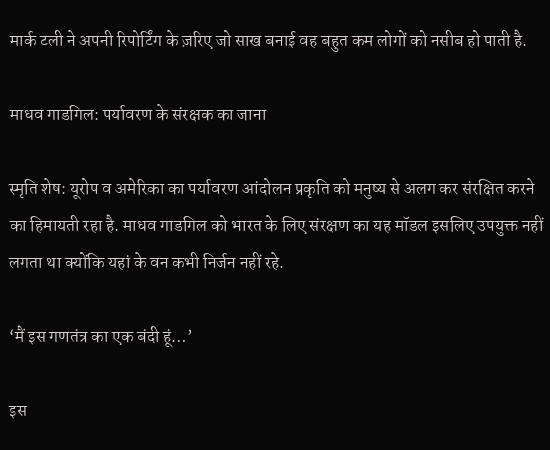मार्क टली ने अपनी रिपोर्टिंग के ज़रिए जो साख बनाई वह बहुत कम लोगों को नसीब हो पाती है.

माधव गाडगिल: पर्यावरण के संरक्षक का जाना

स्मृति शेष: यूरोप व अमेरिका का पर्यावरण आंदोलन प्रकृति को मनुष्य से अलग कर संरक्षित करने का हिमायती रहा है. माधव गाडगिल को भारत के लिए संरक्षण का यह मॉडल इसलिए उपयुक्त नहीं लगता था क्योंकि यहां के वन कभी निर्जन नहीं रहे.

‘मैं इस गणतंत्र का एक बंदी हूं…’

इस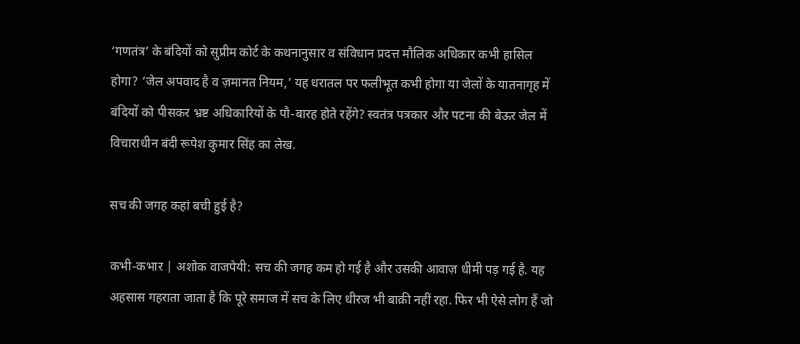‘गणतंत्र’ के बंदियों को सुप्रीम कोर्ट के कथनानुसार व संविधान प्रदत्त मौलिक अधिकार कभी हासिल होगा? ‘जेल अपवाद है व ज़मानत नियम,’ यह धरातल पर फलीभूत कभी होगा या जेलों के यातनागृह में बंदियों को पीसकर भ्रष्ट अधिकारियों के पौ-बारह होते रहेंगे? स्वतंत्र पत्रकार और पटना की बेऊर जेल में विचाराधीन बंदी रूपेश कुमार सिंह का लेख.

सच की जगह कहां बची हुई है?

कभी-कभार | अशोक वाजपेयी: सच की जगह कम हो गई है और उसकी आवाज़ धीमी पड़ गई है. यह अहसास गहराता जाता है कि पूरे समाज में सच के लिए धीरज भी बाक़ी नहीं रहा. फिर भी ऐसे लोग हैं जो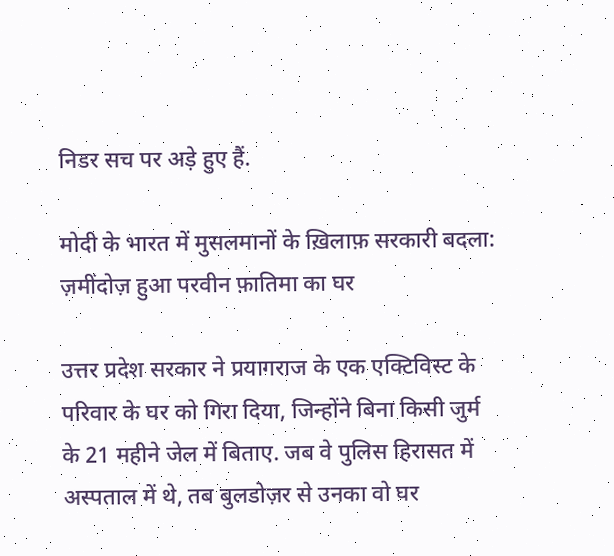निडर सच पर अड़े हुए हैं.

मोदी के भारत में मुसलमानों के ख़िलाफ़ सरकारी बदला: ज़मींदोज़ हुआ परवीन फ़ातिमा का घर

उत्तर प्रदेश सरकार ने प्रयागराज के एक एक्टिविस्ट के परिवार के घर को गिरा दिया, जिन्होंने बिना किसी जुर्म के 21 महीने जेल में बिताए. जब वे पुलिस हिरासत में अस्पताल में थे, तब बुलडोज़र से उनका वो घर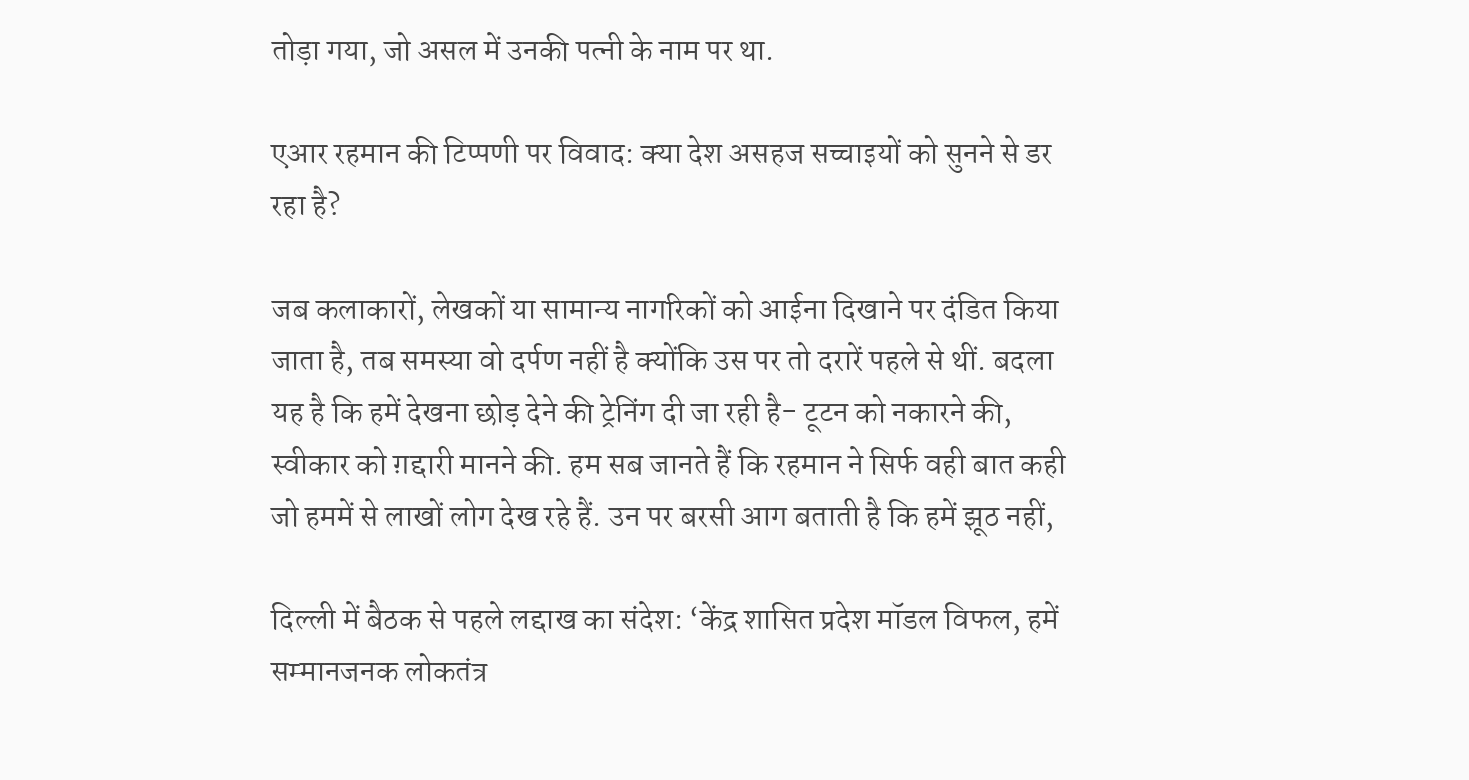तोड़ा गया, जो असल में उनकी पत्नी के नाम पर था.

एआर रहमान की टिप्पणी पर विवाद: क्या देश असहज सच्चाइयों को सुनने से डर रहा है?

जब कलाकारों, लेखकों या सामान्य नागरिकों को आईना दिखाने पर दंडित किया जाता है, तब समस्या वो दर्पण नहीं है क्योंकि उस पर तो दरारें पहले से थीं. बदला यह है कि हमें देखना छोड़ देने की ट्रेनिंग दी जा रही है- टूटन को नकारने की, स्वीकार को ग़द्दारी मानने की. हम सब जानते हैं कि रहमान ने सिर्फ वही बात कही जो हममें से लाखों लोग देख रहे हैं. उन पर बरसी आग बताती है कि हमें झूठ नहीं,

दिल्ली में बैठक से पहले लद्दाख का संदेश: ‘केंद्र शासित प्रदेश मॉडल विफल, हमें सम्मानजनक लोकतंत्र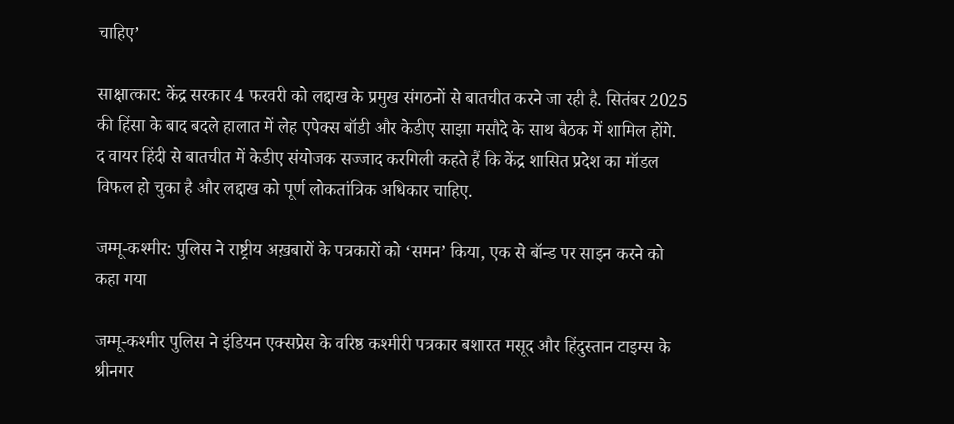चाहिए’

साक्षात्कार: केंद्र सरकार 4 फरवरी को लद्दाख के प्रमुख संगठनों से बातचीत करने जा रही है. सितंबर 2025 की हिंसा के बाद बदले हालात में लेह एपेक्स बॉडी और केडीए साझा मसौदे के साथ बैठक में शामिल होंगे. द वायर हिंदी से बातचीत में केडीए संयोजक सज्जाद करगिली कहते हैं कि केंद्र शासित प्रदेश का मॉडल विफल हो चुका है और लद्दाख को पूर्ण लोकतांत्रिक अधिकार चाहिए.

जम्मू-कश्मीर: पुलिस ने राष्ट्रीय अख़बारों के पत्रकारों को ‘समन’ किया, एक से बॉन्ड पर साइन करने को कहा गया

जम्मू-कश्मीर पुलिस ने इंडियन एक्सप्रेस के वरिष्ठ कश्मीरी पत्रकार बशारत मसूद और हिंदुस्तान टाइम्स के श्रीनगर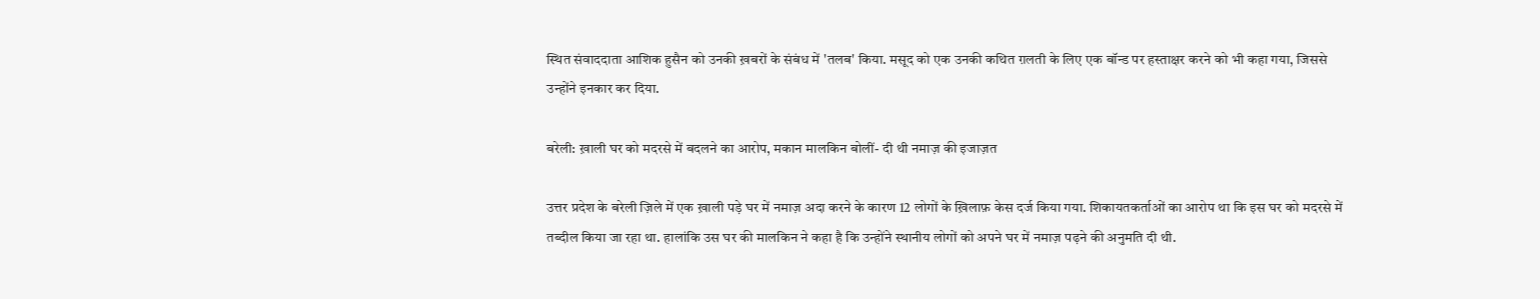स्थित संवाददाता आशिक हुसैन को उनकी ख़बरों के संबंध में 'तलब' किया. मसूद को एक उनकी कथित ग़लती के लिए एक बॉन्ड पर हस्ताक्षर करने को भी कहा गया, जिससे उन्होंने इनकार कर दिया.

बरेली: ख़ाली घर को मदरसे में बदलने का आरोप, मकान मालकिन बोलीं- दी थी नमाज़ की इजाज़त

उत्तर प्रदेश के बरेली ज़िले में एक ख़ाली पड़े घर में नमाज़ अदा करने के कारण 12 लोगों के ख़िलाफ़ केस दर्ज किया गया. शिकायतकर्ताओं का आरोप था कि इस घर को मदरसे में तब्दील किया जा रहा था. हालांकि उस घर की मालकिन ने कहा है कि उन्होंने स्थानीय लोगों को अपने घर में नमाज़ पढ़ने की अनुमति दी थी.